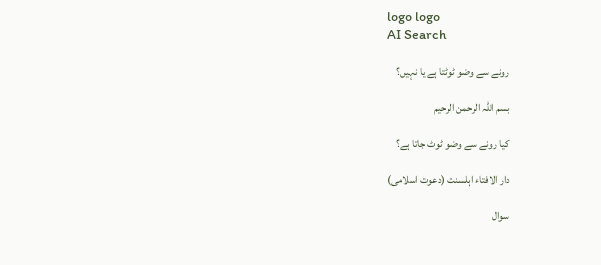logo logo
AI Search

رونے سے وضو ٹوٹتا ہے یا نہیں؟

بسم اللہ الرحمن الرحيم

کیا رونے سے وضو ٹوٹ جاتا ہے؟

دار الافتاء اہلسنت (دعوت اسلامی)

سوال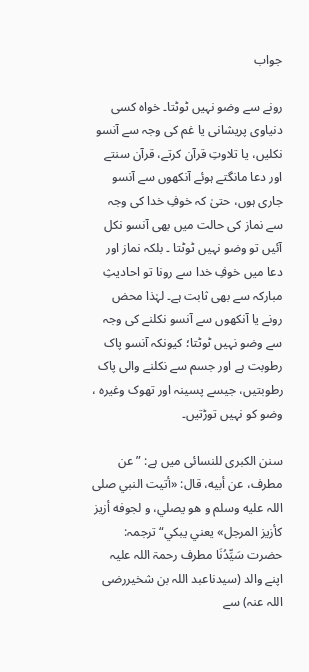جواب

رونے سے وضو نہیں ٹوٹتا۔ خواہ کسی دنیاوی پریشانی یا غم کی وجہ سے آنسو نکلیں، یا تلاوتِ قرآن کرتے، قرآن سنتے اور دعا مانگتے ہوئے آنکھوں سے آنسو جاری ہوں، حتیٰ کہ خوفِ خدا کی وجہ سے نماز کی حالت میں بھی آنسو نکل آئیں تو وضو نہیں ٹوٹتا ۔ بلکہ نماز اور دعا میں خوفِ خدا سے رونا تو احادیثِ مبارکہ سے بھی ثابت ہے۔ لہٰذا محض رونے یا آنکھوں سے آنسو نکلنے کی وجہ سے وضو نہیں ٹوٹتا؛ کیونکہ آنسو پاک رطوبت ہے اور جسم سے نکلنے والی پاک رطوبتیں، جیسے پسینہ اور تھوک وغیرہ ، وضو کو نہیں توڑتیں۔

سنن الکبری للنسائی میں ہے: ”عن مطرف، عن أبيه، قال: «أتيت النبي صلى اللہ عليه وسلم و هو يصلي، و لجوفه أزيز كأزيز المرجل» يعني يبكي“ ترجمہ: حضرت سَیِّدُنَا مطرف رحمۃ اللہ علیہ اپنے والد (سیدناعبد اللہ بن شخیررضی اللہ عنہ) سے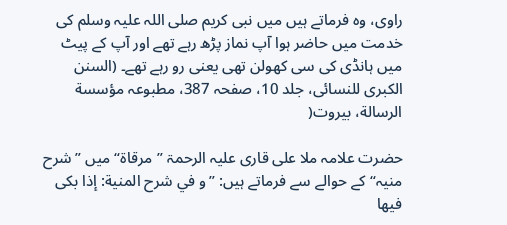راوی، وہ فرماتے ہیں میں نبی کریم صلی اللہ علیہ وسلم کی خدمت میں حاضر ہوا آپ نماز پڑھ رہے تھے اور آپ کے پیٹ میں ہانڈی کی سی کھولن تھی یعنی رو رہے تھے۔ (السنن الكبرى للنسائی، جلد 10، صفحہ 387، مطبوعہ مؤسسة الرسالة، بيروت(

حضرت علامہ ملا علی قاری علیہ الرحمۃ ”مرقاۃ“ میں ”شرح منیہ“ کے حوالے سے فرماتے ہیں: ”و في شرح المنية: إذا بكى فيها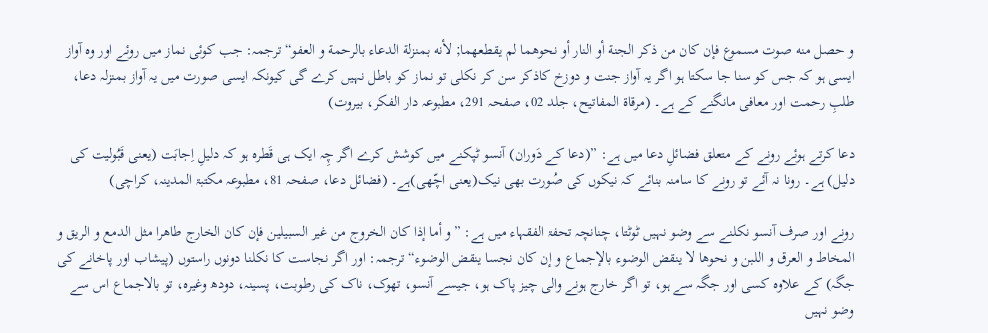و حصل منه صوت مسموع فإن كان من ذكر الجنة أو النار أو نحوهما لم يقطعهما; لأنه بمنزلة الدعاء بالرحمة و العفو“ ترجمہ: جب کوئی نماز میں روئے اور وہ آواز ایسی ہو کہ جس کو سنا جا سکتا ہو اگر یہ آواز جنت و دوزخ کاذکر سن کر نکلی تو نماز کو باطل نہیں کرے گی کیونکہ ایسی صورت میں یہ آواز بمنزلہ دعا، طلبِ رحمت اور معافی مانگنے کے ہے۔ (مرقاۃ المفاتیح، جلد 02، صفحہ 291، مطبوعہ دار الفکر، بیروت)

دعا کرتے ہوئے رونے کے متعلق فضائلِ دعا میں ہے: ”(دعا کے دَوران) آنسو ٹپکنے میں کوشش کرے اگر چِہ ایک ہی قَطرہ ہو کہ دلیلِ اِجابَت (یعنی قَبُولیت کی دلیل) ہے۔ رونا نہ آئے تو رونے کا سامنہ بنائے کہ نیکوں کی صُورت بھی نیک(یعنی اچّھی)ہے۔ (فضائل دعا، صفحہ 81، مطبوعہ مکتبۃ المدینہ، کراچی)

رونے اور صرف آنسو نکلنے سے وضو نہیں ٹوٹتا، چنانچہ تحفۃ الفقہاء میں ہے: ”و أما إذا كان الخروج من غير السبيلين فإن كان الخارج طاهرا مثل الدمع و الريق و المخاط و العرق و اللبن و نحوها لا ينقض الوضوء بالإجماع و إن كان نجسا ينقض الوضوء“ ترجمہ: اور اگر نجاست کا نکلنا دونوں راستوں (پیشاب اور پاخانے کی جگہ) کے علاوہ کسی اور جگہ سے ہو، تو اگر خارج ہونے والی چیز پاک ہو، جیسے آنسو، تھوک، ناک کی رطوبت، پسینہ، دودھ وغیرہ، تو بالاجماع اس سے وضو نہیں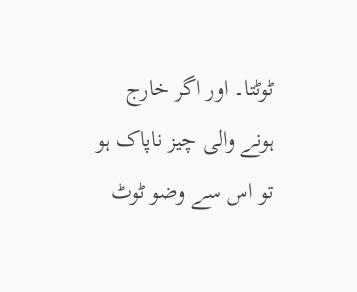ٹوٹتا۔ اور اگر خارج ہونے والی چیز ناپاک ہو تو اس سے وضو ٹوٹ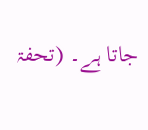جاتا ہے۔ (تحفۃ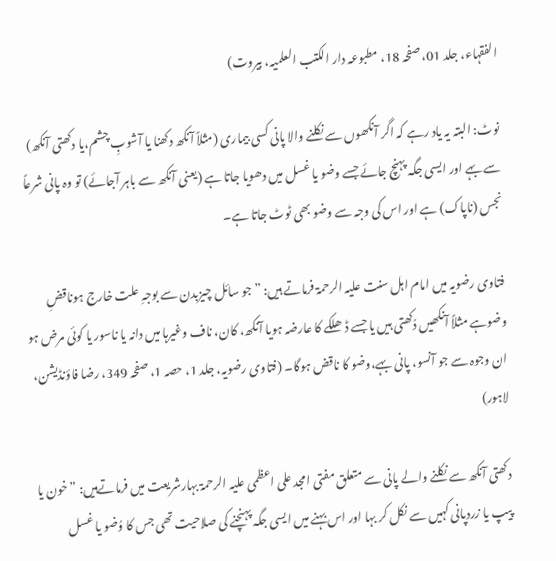الفقہاء، جلد 01، صفحہ 18، مطبوعہ دار الکتب العلمیہ، بیروت)

نوٹ: البتہ یہ یاد رہے کہ اگر آنکھوں سے نکلنے والا پانی کسی بیماری (مثلاً آنکھ دکھنا یا آشوبِ چشم،یا دکھتی آنکھ) سے بہے اور ایسی جگہ پہنچ جائے جسے وضو یا غسل میں دھویا جاتا ہے (یعنی آنکھ سے باہر آجائے) تو وہ پانی شرعاً نجس (ناپاک) ہے اور اس کی وجہ سے وضو بھی ٹوٹ جاتا ہے۔

فتاوی رضویہ میں امام اہل سنت علیہ الرحمۃ فرماتے ہیں: ”جو سائل چیزبدن سے بوجہِ علت خارج ہوناقضِ وضوہے مثلاً آنکھیں دُکھتی ہیں یا جسے ڈھلکے کا عارضہ ہویا آنکھ، کان، ناف وغیرہا میں دانہ یا ناسور یا کوئی مرض ہو ان وجوہ سے جو آنسو، پانی بہے،وضو کا ناقض ہوگا۔ (فتاوی رضویہ، جلد 1، حصہ 1، صفحہ 349، رضا فاؤنڈیشن، لاہور)

دکھتی آنکھ سے نکلنے والے پانی سے متعلق مفتی امجد علی اعظمی علیہ الرحمۃ بہارشریعت میں فرماتےہیں: ”خون یا پیپ یا زردپانی کہیں سے نکل کر بہا اور اس بہنے میں ایسی جگہ پہنچنے کی صلاحیت تھی جس کا وُضو یا غسل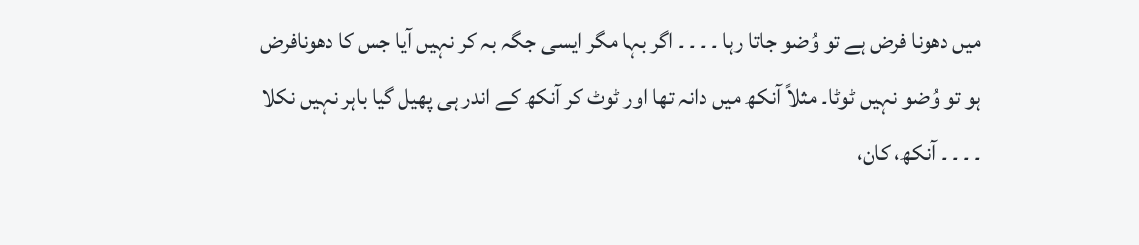میں دھونا فرض ہے تو وُضو جاتا رہا ۔ ۔ ۔ ۔ اگر بہا مگر ایسی جگہ بہ کر نہیں آیا جس کا دھونافرض ہو تو وُضو نہیں ٹوٹا۔ مثلاً آنکھ میں دانہ تھا اور ٹوٹ کر آنکھ کے اندر ہی پھیل گیا باہر نہیں نکلا ۔ ۔ ۔ ۔ آنکھ، کان،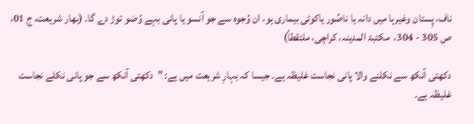ناف، پِستان وغیرہا میں دانہ یا ناصُور یاکوئی بیماری ہو، ان وُجوہ سے جو آنسو یا پانی بہے وُضو توڑ دے گا۔ (بھار شریعت، ج 01، ص 305 - 304،  مکتبۃ المدینہ، کراچی، ملتقطاً)

دکھتی آنکھ سے نکلنے والا پانی نجاست غلیظہ ہے۔ جیسا کہ بہارِ شریعت میں ہے: ”دکھتی آنکھ سے جو پانی نکلے نجاست غلیظہ ہے۔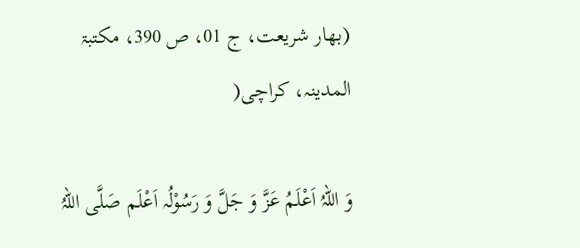(بھار شریعت، ج 01، ص 390، مکتبۃ المدینہ، کراچی(

وَ اللہُ اَعْلَمُ عَزَّ وَ جَلَّ وَ رَسُوْلُہ اَعْلَم صَلَّی اللہُ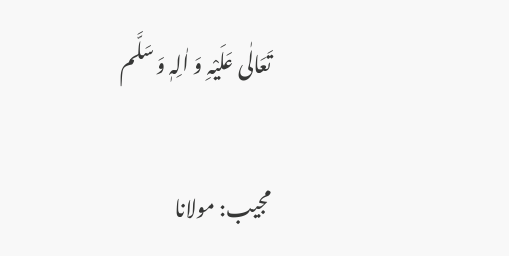تَعَالٰی عَلَیْہِ وَ اٰلِہٖ وَ سَلَّم

مجیب: مولانا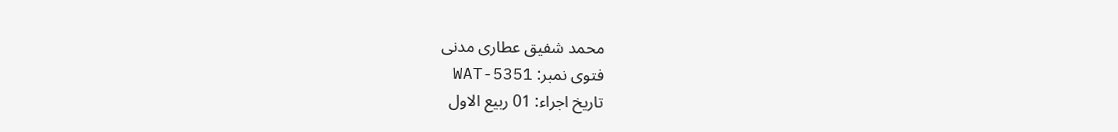محمد شفیق عطاری مدنی
فتوی نمبر: WAT-5351
تاریخ اجراء: 01 ربیع الاول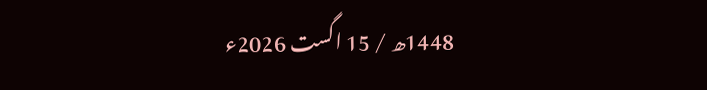1448ھ / 15 اگست 2026ء